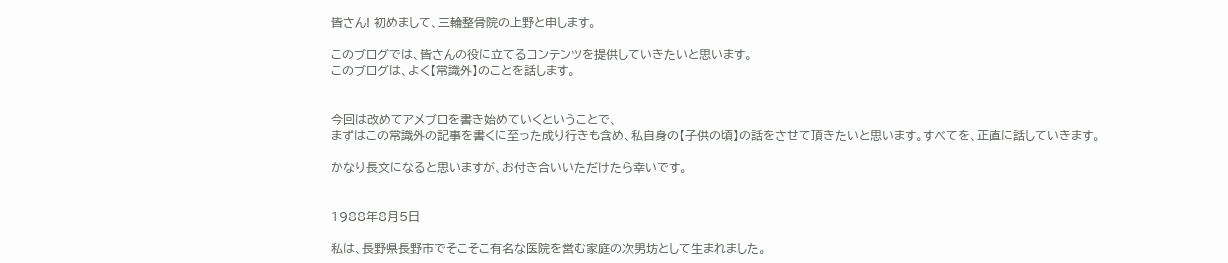皆さん! 初めまして、三輪整骨院の上野と申します。

このブログでは、皆さんの役に立てるコンテンツを提供していきたいと思います。
このブログは、よく【常識外】のことを話します。


今回は改めてアメブロを書き始めていくということで、
まずはこの常識外の記事を書くに至った成り行きも含め、私自身の【子供の頃】の話をさせて頂きたいと思います。すべてを、正直に話していきます。

かなり長文になると思いますが、お付き合いいただけたら幸いです。


1988年8月5日

私は、長野県長野市でそこそこ有名な医院を営む家庭の次男坊として生まれました。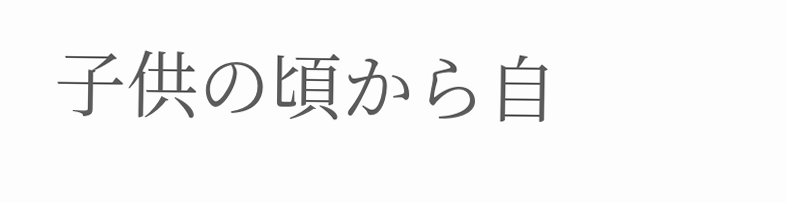子供の頃から自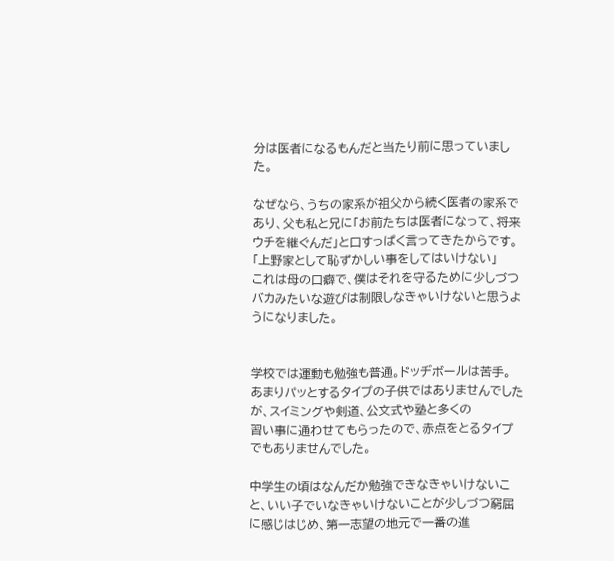分は医者になるもんだと当たり前に思っていました。

なぜなら、うちの家系が祖父から続く医者の家系であり、父も私と兄に「お前たちは医者になって、将来ウチを継ぐんだ」と口すっぱく言ってきたからです。
「上野家として恥ずかしい事をしてはいけない」
これは母の口癖で、僕はそれを守るために少しづつバカみたいな遊びは制限しなきゃいけないと思うようになりました。


学校では運動も勉強も普通。ドッヂボールは苦手。
あまりパッとするタイプの子供ではありませんでしたが、スイミングや剣道、公文式や塾と多くの
習い事に通わせてもらったので、赤点をとるタイプでもありませんでした。

中学生の頃はなんだか勉強できなきゃいけないこと、いい子でいなきゃいけないことが少しづつ窮屈に感じはじめ、第一志望の地元で一番の進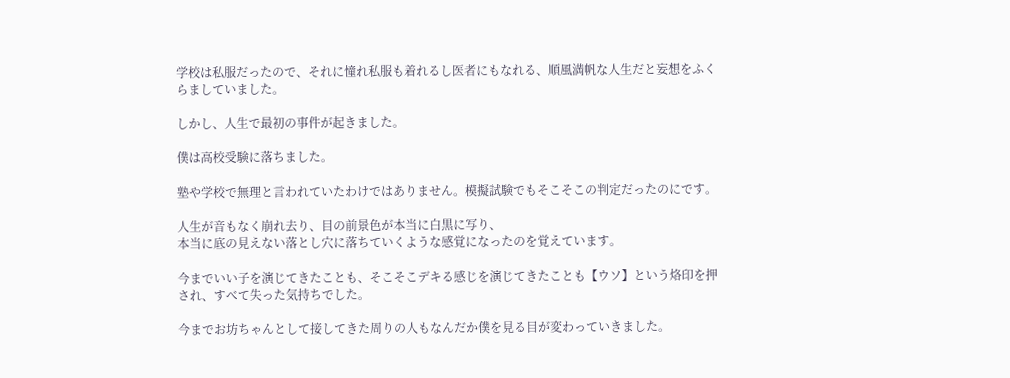学校は私服だったので、それに憧れ私服も着れるし医者にもなれる、順風満帆な人生だと妄想をふくらましていました。

しかし、人生で最初の事件が起きました。

僕は高校受験に落ちました。

塾や学校で無理と言われていたわけではありません。模擬試験でもそこそこの判定だったのにです。

人生が音もなく崩れ去り、目の前景色が本当に白黒に写り、
本当に底の見えない落とし穴に落ちていくような感覚になったのを覚えています。

今までいい子を演じてきたことも、そこそこデキる感じを演じてきたことも【ウソ】という烙印を押され、すべて失った気持ちでした。

今までお坊ちゃんとして接してきた周りの人もなんだか僕を見る目が変わっていきました。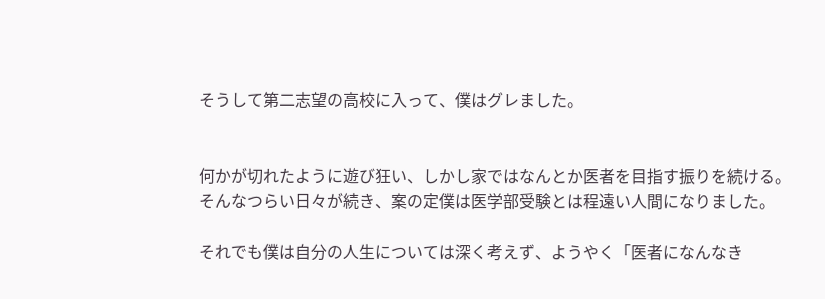そうして第二志望の高校に入って、僕はグレました。


何かが切れたように遊び狂い、しかし家ではなんとか医者を目指す振りを続ける。
そんなつらい日々が続き、案の定僕は医学部受験とは程遠い人間になりました。

それでも僕は自分の人生については深く考えず、ようやく「医者になんなき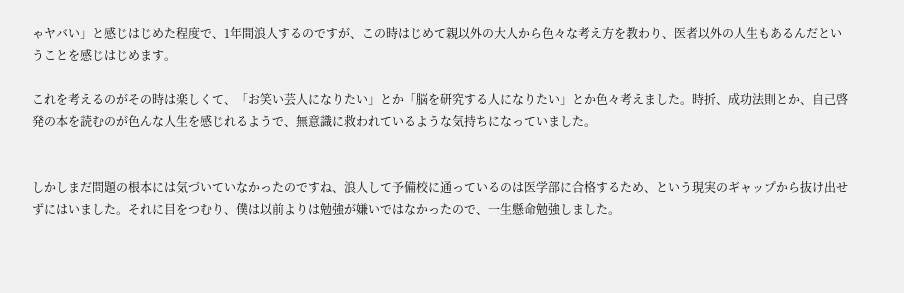ゃヤバい」と感じはじめた程度で、1年間浪人するのですが、この時はじめて親以外の大人から色々な考え方を教わり、医者以外の人生もあるんだということを感じはじめます。

これを考えるのがその時は楽しくて、「お笑い芸人になりたい」とか「脳を研究する人になりたい」とか色々考えました。時折、成功法則とか、自己啓発の本を読むのが色んな人生を感じれるようで、無意識に救われているような気持ちになっていました。


しかしまだ問題の根本には気づいていなかったのですね、浪人して予備校に通っているのは医学部に合格するため、という現実のギャップから抜け出せずにはいました。それに目をつむり、僕は以前よりは勉強が嫌いではなかったので、一生懸命勉強しました。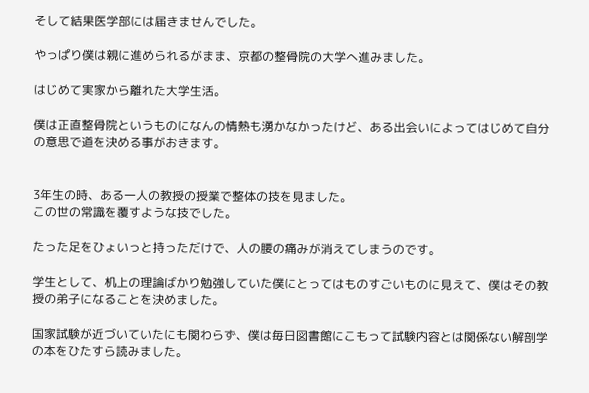そして結果医学部には届きませんでした。

やっぱり僕は親に進められるがまま、京都の整骨院の大学へ進みました。

はじめて実家から離れた大学生活。

僕は正直整骨院というものになんの情熱も湧かなかったけど、ある出会いによってはじめて自分の意思で道を決める事がおきます。


3年生の時、ある一人の教授の授業で整体の技を見ました。
この世の常識を覆すような技でした。

たった足をひょいっと持っただけで、人の腰の痛みが消えてしまうのです。

学生として、机上の理論ばかり勉強していた僕にとってはものすごいものに見えて、僕はその教授の弟子になることを決めました。

国家試験が近づいていたにも関わらず、僕は毎日図書館にこもって試験内容とは関係ない解剖学の本をひたすら読みました。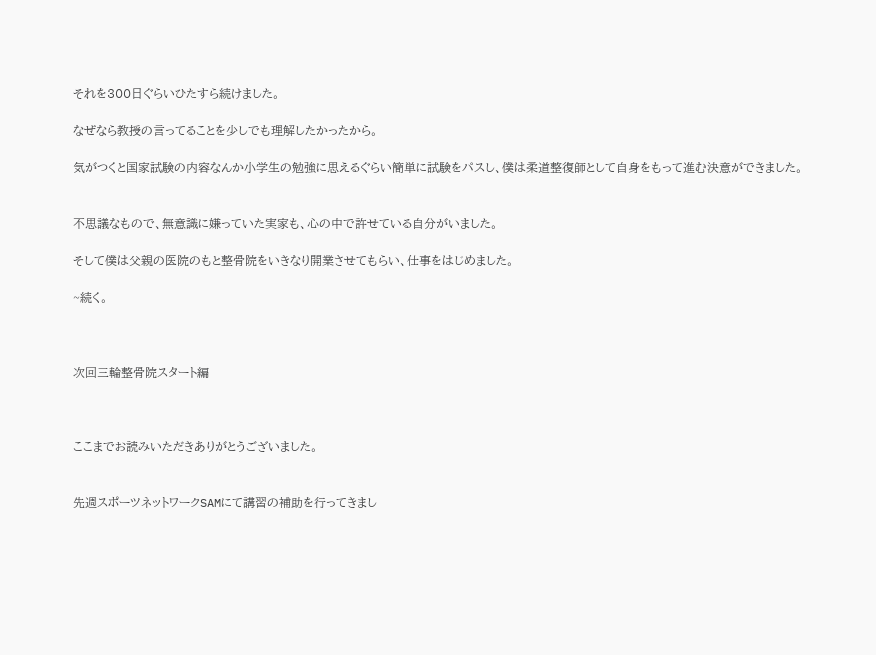それを300日ぐらいひたすら続けました。

なぜなら教授の言ってることを少しでも理解したかったから。

気がつくと国家試験の内容なんか小学生の勉強に思えるぐらい簡単に試験をパスし、僕は柔道整復師として自身をもって進む決意ができました。


不思議なもので、無意識に嫌っていた実家も、心の中で許せている自分がいました。

そして僕は父親の医院のもと整骨院をいきなり開業させてもらい、仕事をはじめました。

~続く。



次回三輪整骨院スタート編



ここまでお読みいただきありがとうございました。


先週スポーツネットワークSAMにて講習の補助を行ってきまし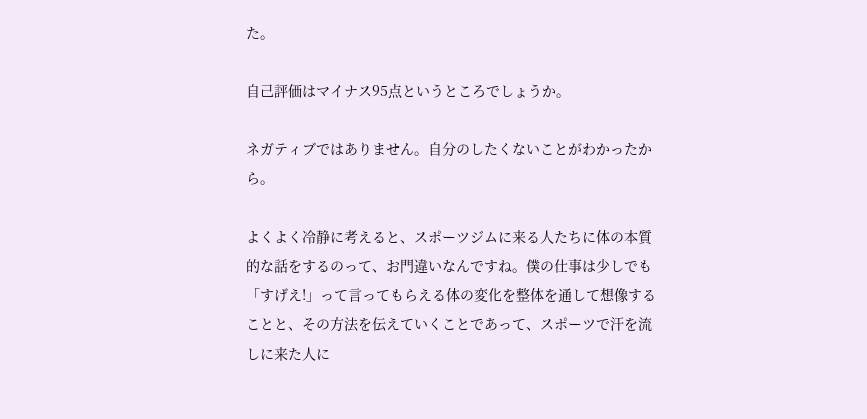た。

自己評価はマイナス95点というところでしょうか。

ネガティブではありません。自分のしたくないことがわかったから。

よくよく冷静に考えると、スポーツジムに来る人たちに体の本質的な話をするのって、お門違いなんですね。僕の仕事は少しでも「すげえ!」って言ってもらえる体の変化を整体を通して想像することと、その方法を伝えていくことであって、スポーツで汗を流しに来た人に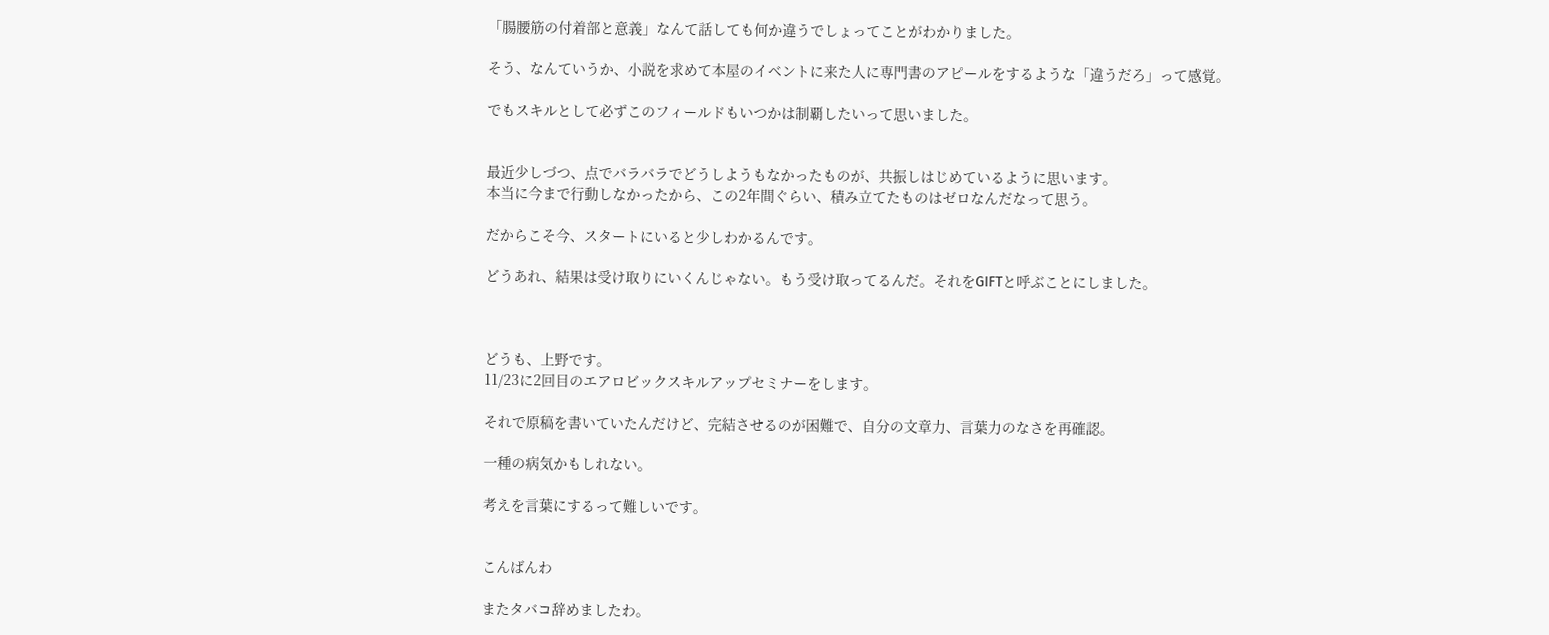「腸腰筋の付着部と意義」なんて話しても何か違うでしょってことがわかりました。

そう、なんていうか、小説を求めて本屋のイベントに来た人に専門書のアピールをするような「違うだろ」って感覚。

でもスキルとして必ずこのフィールドもいつかは制覇したいって思いました。


最近少しづつ、点でバラバラでどうしようもなかったものが、共振しはじめているように思います。
本当に今まで行動しなかったから、この2年間ぐらい、積み立てたものはゼロなんだなって思う。

だからこそ今、スタートにいると少しわかるんです。

どうあれ、結果は受け取りにいくんじゃない。もう受け取ってるんだ。それをGIFTと呼ぶことにしました。



どうも、上野です。
11/23に2回目のエアロビックスキルアップセミナーをします。

それで原稿を書いていたんだけど、完結させるのが困難で、自分の文章力、言葉力のなさを再確認。

一種の病気かもしれない。

考えを言葉にするって難しいです。


こんばんわ

またタバコ辞めましたわ。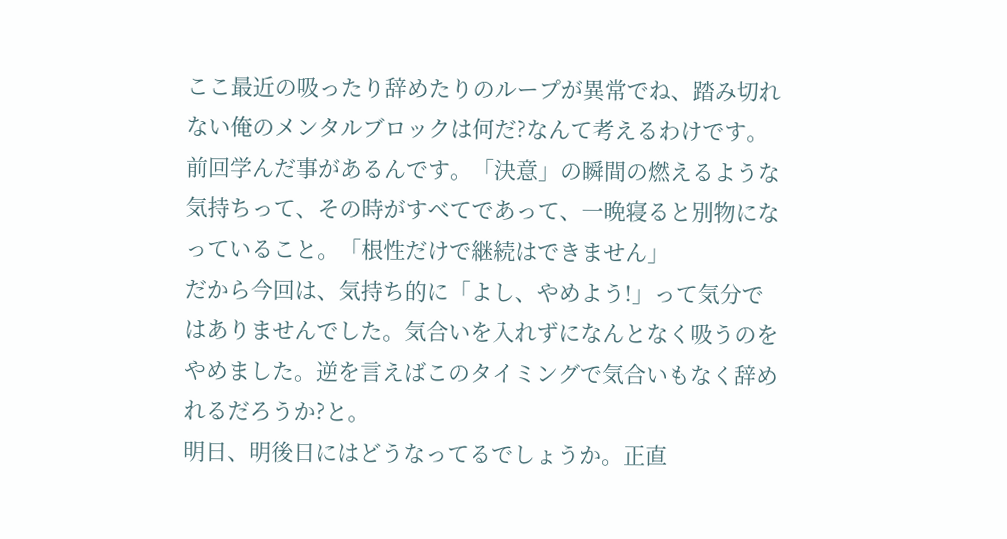ここ最近の吸ったり辞めたりのループが異常でね、踏み切れない俺のメンタルブロックは何だ?なんて考えるわけです。
前回学んだ事があるんです。「決意」の瞬間の燃えるような気持ちって、その時がすべてであって、一晩寝ると別物になっていること。「根性だけで継続はできません」
だから今回は、気持ち的に「よし、やめよう!」って気分ではありませんでした。気合いを入れずになんとなく吸うのをやめました。逆を言えばこのタイミングで気合いもなく辞めれるだろうか?と。
明日、明後日にはどうなってるでしょうか。正直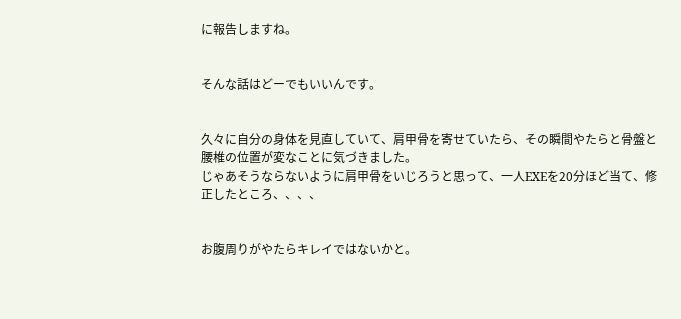に報告しますね。


そんな話はどーでもいいんです。


久々に自分の身体を見直していて、肩甲骨を寄せていたら、その瞬間やたらと骨盤と腰椎の位置が変なことに気づきました。
じゃあそうならないように肩甲骨をいじろうと思って、一人EXEを20分ほど当て、修正したところ、、、、


お腹周りがやたらキレイではないかと。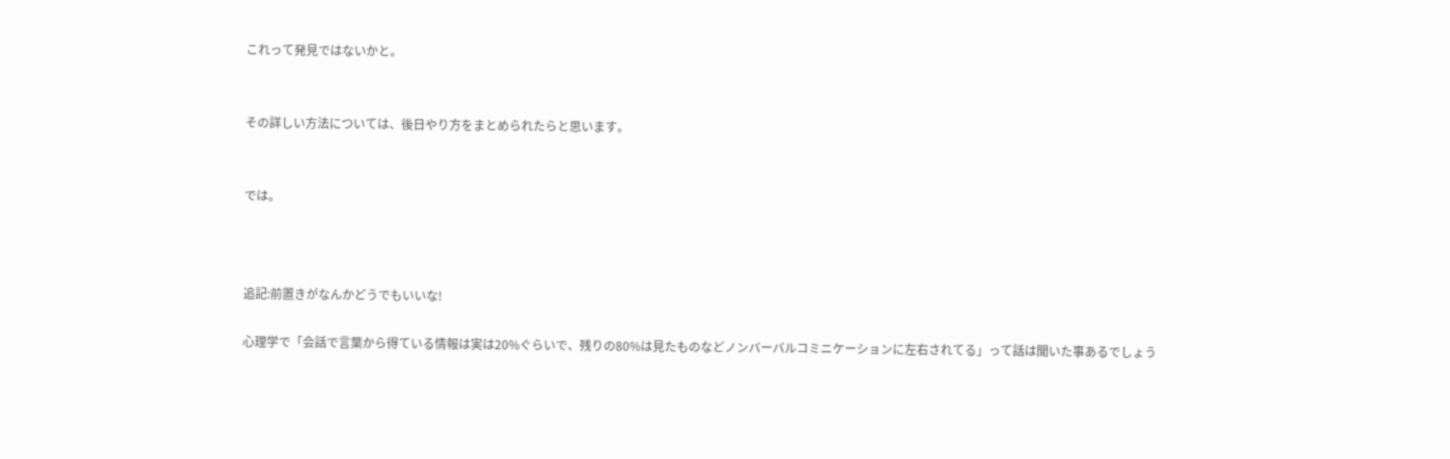これって発見ではないかと。


その詳しい方法については、後日やり方をまとめられたらと思います。


では。



追記:前置きがなんかどうでもいいな!

心理学で「会話で言葉から得ている情報は実は20%ぐらいで、残りの80%は見たものなどノンバーバルコミニケーションに左右されてる」って話は聞いた事あるでしょう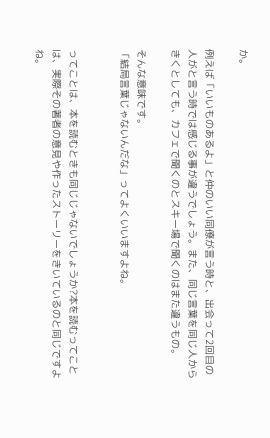か。

例えば「いいものあるよ」と仲のいい同僚が言う時と、出会って2回目の人がと言う時では感じる事が違うでしょう。また、同じ言葉を同じ人からきくとしても、カフェで聞くのとスキー場で聞くのはまた違うもの。

そんな意味です。
「結局言葉じゃないんだな」ってよくいいますよね。


ってことは、本を読むときも同じじゃないでしょうか?本を読むってことは、実際その著者の意見や作ったストーリーをきいているのと同じですよね。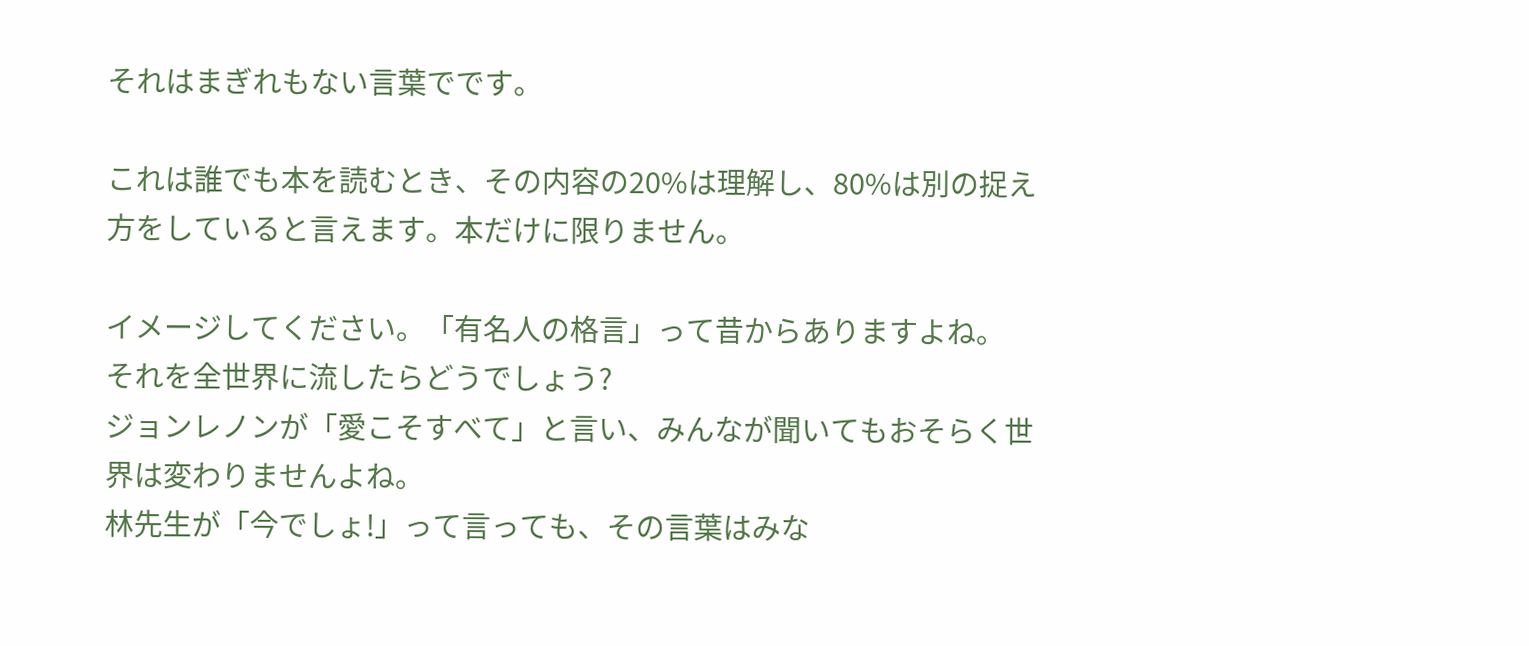それはまぎれもない言葉でです。

これは誰でも本を読むとき、その内容の20%は理解し、80%は別の捉え方をしていると言えます。本だけに限りません。

イメージしてください。「有名人の格言」って昔からありますよね。
それを全世界に流したらどうでしょう?
ジョンレノンが「愛こそすべて」と言い、みんなが聞いてもおそらく世界は変わりませんよね。
林先生が「今でしょ!」って言っても、その言葉はみな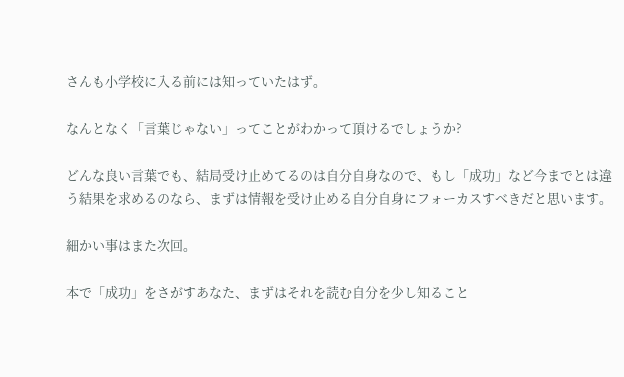さんも小学校に入る前には知っていたはず。

なんとなく「言葉じゃない」ってことがわかって頂けるでしょうか?

どんな良い言葉でも、結局受け止めてるのは自分自身なので、もし「成功」など今までとは違う結果を求めるのなら、まずは情報を受け止める自分自身にフォーカスすべきだと思います。

細かい事はまた次回。

本で「成功」をさがすあなた、まずはそれを読む自分を少し知ること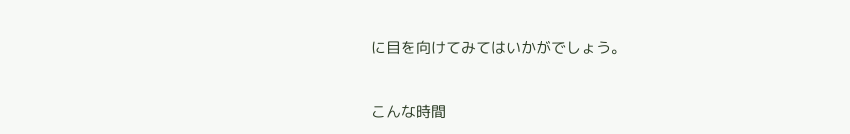に目を向けてみてはいかがでしょう。


こんな時間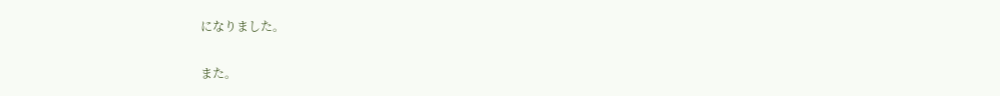になりました。

また。